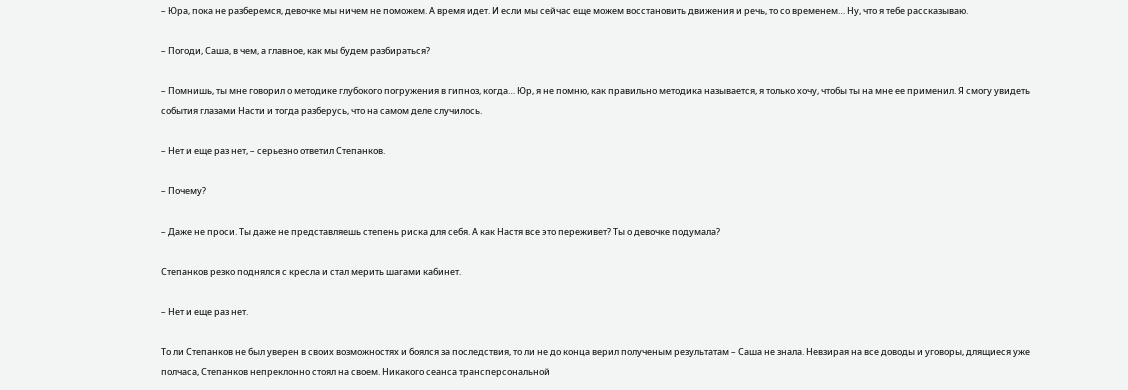– Юра, пока не разберемся, девочке мы ничем не поможем. А время идет. И если мы сейчас еще можем восстановить движения и речь, то со временем… Ну, что я тебе рассказываю.

– Погоди, Саша, в чем, а главное, как мы будем разбираться?

– Помнишь, ты мне говорил о методике глубокого погружения в гипноз, когда… Юр, я не помню, как правильно методика называется, я только хочу, чтобы ты на мне ее применил. Я смогу увидеть события глазами Насти и тогда разберусь, что на самом деле случилось.

– Нет и еще раз нет, – серьезно ответил Степанков.

– Почему?

– Даже не проси. Ты даже не представляешь степень риска для себя. А как Настя все это переживет? Ты о девочке подумала?

Степанков резко поднялся с кресла и стал мерить шагами кабинет.

– Нет и еще раз нет.

То ли Степанков не был уверен в своих возможностях и боялся за последствия, то ли не до конца верил полученым результатам – Саша не знала. Невзирая на все доводы и уговоры, длящиеся уже полчаса, Степанков непреклонно стоял на своем. Никакого сеанса трансперсональной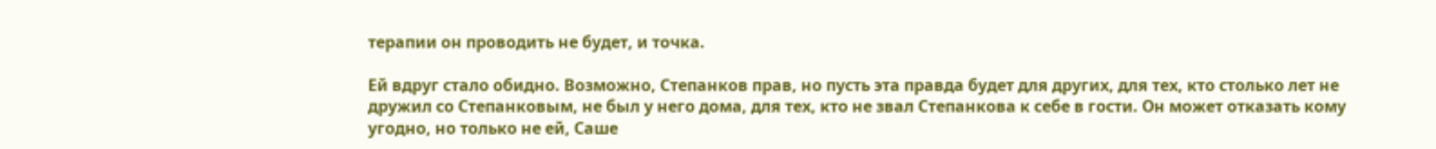терапии он проводить не будет, и точка.

Ей вдруг стало обидно. Возможно, Степанков прав, но пусть эта правда будет для других, для тех, кто столько лет не дружил со Степанковым, не был у него дома, для тех, кто не звал Степанкова к себе в гости. Он может отказать кому угодно, но только не ей, Саше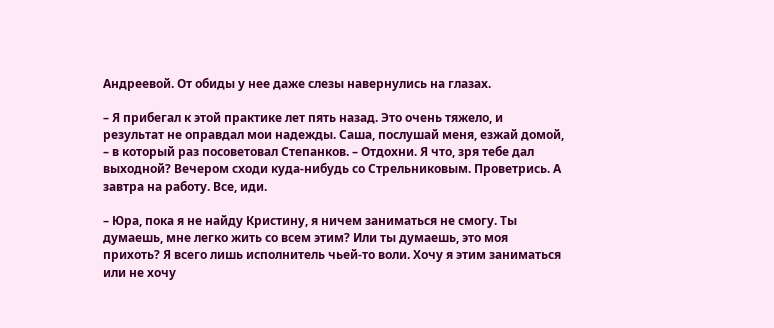Андреевой. От обиды у нее даже слезы навернулись на глазах.

– Я прибегал к этой практике лет пять назад. Это очень тяжело, и результат не оправдал мои надежды. Саша, послушай меня, езжай домой, – в который раз посоветовал Степанков. – Отдохни. Я что, зря тебе дал выходной? Вечером сходи куда-нибудь со Стрельниковым. Проветрись. А завтра на работу. Все, иди.

– Юра, пока я не найду Кристину, я ничем заниматься не смогу. Ты думаешь, мне легко жить со всем этим? Или ты думаешь, это моя прихоть? Я всего лишь исполнитель чьей-то воли. Хочу я этим заниматься или не хочу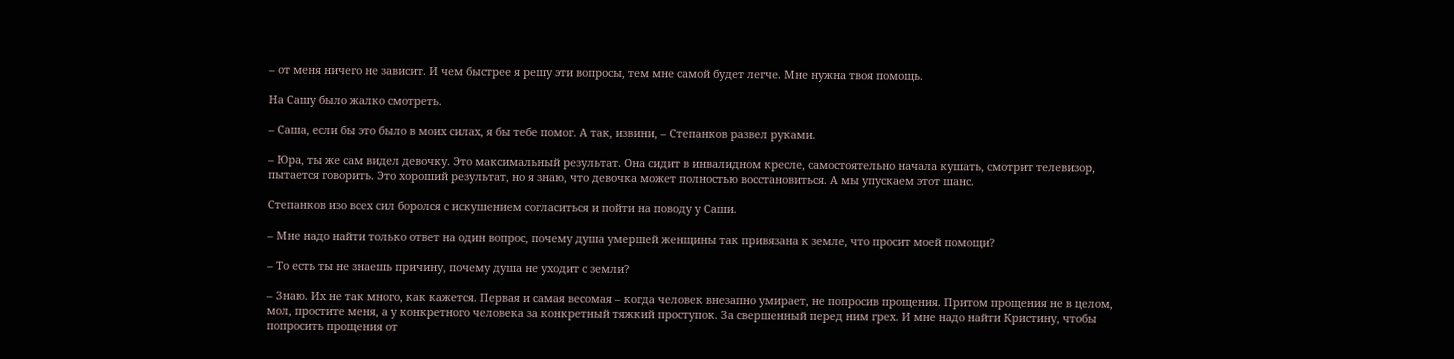– от меня ничего не зависит. И чем быстрее я решу эти вопросы, тем мне самой будет легче. Мне нужна твоя помощь.

На Сашу было жалко смотреть.

– Саша, если бы это было в моих силах, я бы тебе помог. А так, извини, – Степанков развел руками.

– Юра, ты же сам видел девочку. Это максимальный результат. Она сидит в инвалидном кресле, самостоятельно начала кушать, смотрит телевизор, пытается говорить. Это хороший результат, но я знаю, что девочка может полностью восстановиться. А мы упускаем этот шанс.

Степанков изо всех сил боролся с искушением согласиться и пойти на поводу у Саши.

– Мне надо найти только ответ на один вопрос, почему душа умершей женщины так привязана к земле, что просит моей помощи?

– То есть ты не знаешь причину, почему душа не уходит с земли?

– Знаю. Их не так много, как кажется. Первая и самая весомая – когда человек внезапно умирает, не попросив прощения. Притом прощения не в целом, мол, простите меня, а у конкретного человека за конкретный тяжкий проступок. За свершенный перед ним грех. И мне надо найти Кристину, чтобы попросить прощения от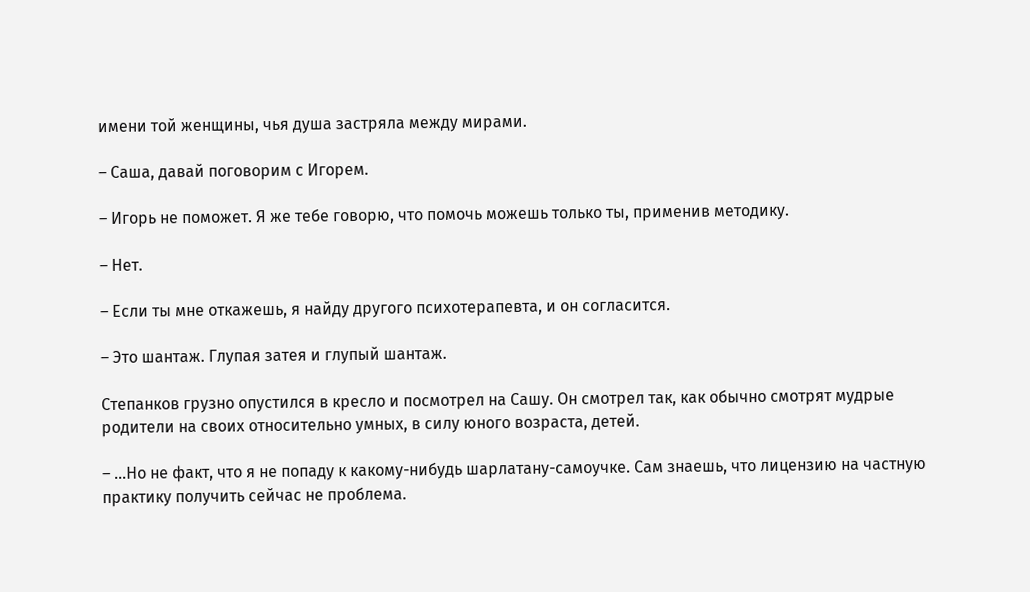имени той женщины, чья душа застряла между мирами.

– Саша, давай поговорим с Игорем.

– Игорь не поможет. Я же тебе говорю, что помочь можешь только ты, применив методику.

– Нет.

– Если ты мне откажешь, я найду другого психотерапевта, и он согласится.

– Это шантаж. Глупая затея и глупый шантаж.

Степанков грузно опустился в кресло и посмотрел на Сашу. Он смотрел так, как обычно смотрят мудрые родители на своих относительно умных, в силу юного возраста, детей.

– …Но не факт, что я не попаду к какому-нибудь шарлатану-самоучке. Сам знаешь, что лицензию на частную практику получить сейчас не проблема.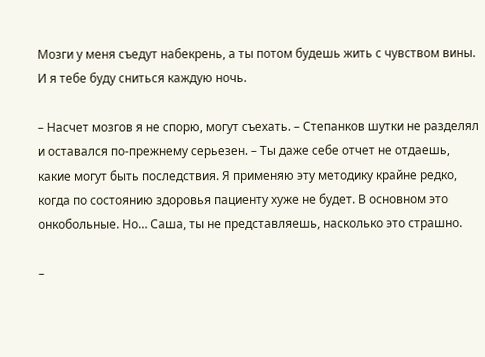Мозги у меня съедут набекрень, а ты потом будешь жить с чувством вины. И я тебе буду сниться каждую ночь.

– Насчет мозгов я не спорю, могут съехать. – Степанков шутки не разделял и оставался по-прежнему серьезен. – Ты даже себе отчет не отдаешь, какие могут быть последствия. Я применяю эту методику крайне редко, когда по состоянию здоровья пациенту хуже не будет. В основном это онкобольные. Но… Саша, ты не представляешь, насколько это страшно.

–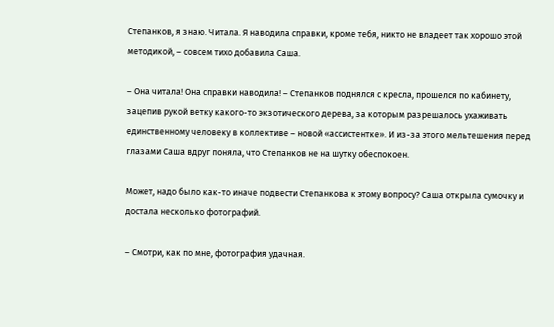Степанков, я знаю. Читала. Я наводила справки, кроме тебя, никто не владеет так хорошо этой методикой, – совсем тихо добавила Саша.

– Она читала! Она справки наводила! – Степанков поднялся с кресла, прошелся по кабинету, зацепив рукой ветку какого-то экзотического дерева, за которым разрешалось ухаживать единственному человеку в коллективе – новой «ассистентке». И из-за этого мельтешения перед глазами Саша вдруг поняла, что Степанков не на шутку обеспокоен.

Может, надо было как-то иначе подвести Степанкова к этому вопросу? Саша открыла сумочку и достала несколько фотографий.

– Смотри, как по мне, фотография удачная.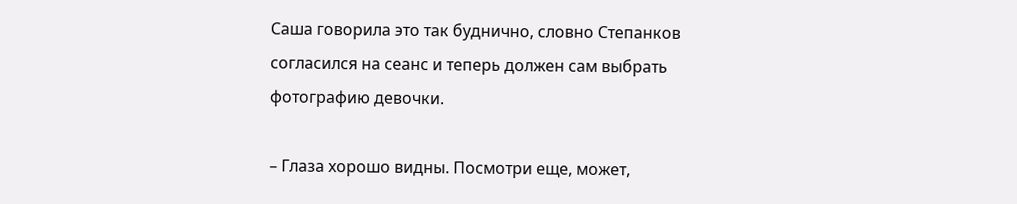Саша говорила это так буднично, словно Степанков согласился на сеанс и теперь должен сам выбрать фотографию девочки.

– Глаза хорошо видны. Посмотри еще, может,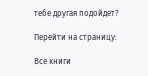тебе другая подойдет?

Перейти на страницу:

Все книги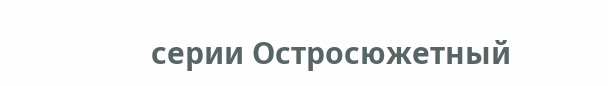серии Остросюжетный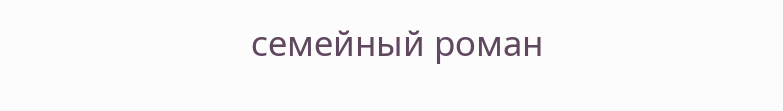семейный роман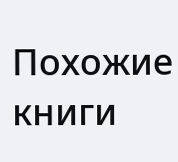Похожие книги